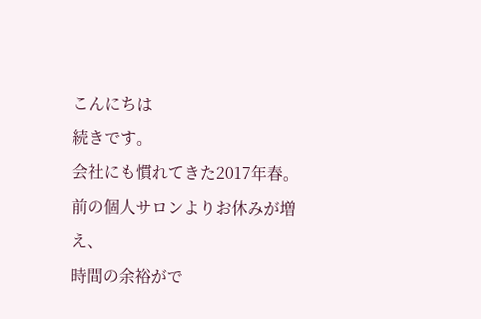こんにちは
続きです。
会社にも慣れてきた2017年春。
前の個人サロンよりお休みが増え、
時間の余裕がで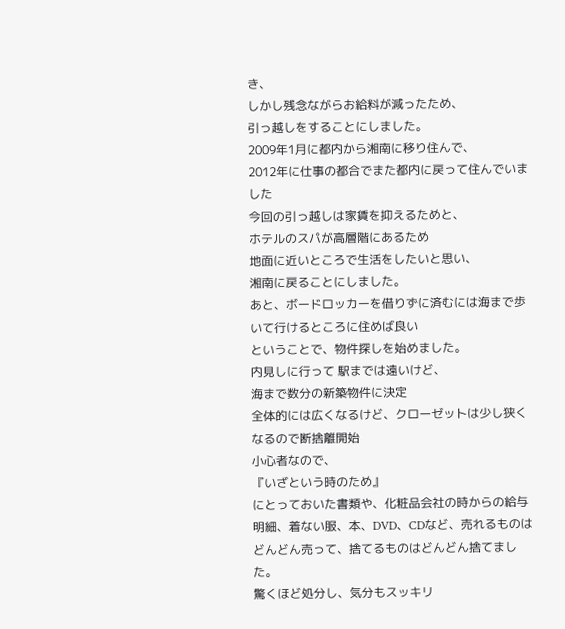き、
しかし残念ながらお給料が減ったため、
引っ越しをすることにしました。
2009年1月に都内から湘南に移り住んで、
2012年に仕事の都合でまた都内に戻って住んでいました
今回の引っ越しは家賃を抑えるためと、
ホテルのスパが高層階にあるため
地面に近いところで生活をしたいと思い、
湘南に戻ることにしました。
あと、ボードロッカーを借りずに済むには海まで歩いて行けるところに住めば良い
ということで、物件探しを始めました。
内見しに行って 駅までは遠いけど、
海まで数分の新築物件に決定
全体的には広くなるけど、クローゼットは少し狭くなるので断捨離開始
小心者なので、
『いざという時のため』
にとっておいた書類や、化粧品会社の時からの給与明細、着ない服、本、DVD、CDなど、売れるものはどんどん売って、捨てるものはどんどん捨てました。
驚くほど処分し、気分もスッキリ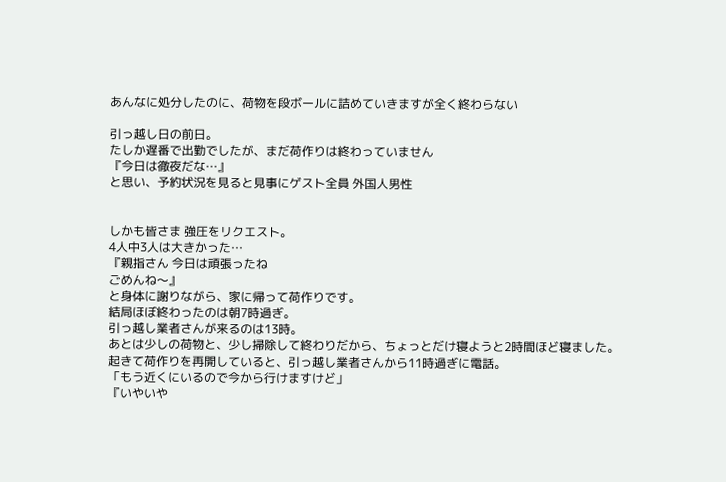あんなに処分したのに、荷物を段ボールに詰めていきますが全く終わらない

引っ越し日の前日。
たしか遅番で出勤でしたが、まだ荷作りは終わっていません
『今日は徹夜だな…』
と思い、予約状況を見ると見事にゲスト全員 外国人男性


しかも皆さま 強圧をリクエスト。
4人中3人は大きかった…
『親指さん 今日は頑張ったね
ごめんね〜』
と身体に謝りながら、家に帰って荷作りです。
結局ほぼ終わったのは朝7時過ぎ。
引っ越し業者さんが来るのは13時。
あとは少しの荷物と、少し掃除して終わりだから、ちょっとだけ寝ようと2時間ほど寝ました。
起きて荷作りを再開していると、引っ越し業者さんから11時過ぎに電話。
「もう近くにいるので今から行けますけど」
『いやいや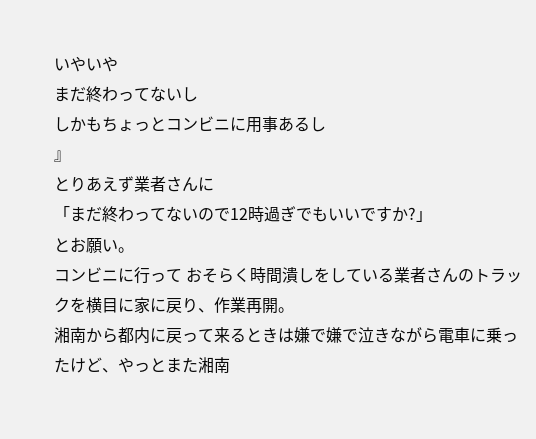いやいや
まだ終わってないし
しかもちょっとコンビニに用事あるし
』
とりあえず業者さんに
「まだ終わってないので12時過ぎでもいいですか?」
とお願い。
コンビニに行って おそらく時間潰しをしている業者さんのトラックを横目に家に戻り、作業再開。
湘南から都内に戻って来るときは嫌で嫌で泣きながら電車に乗ったけど、やっとまた湘南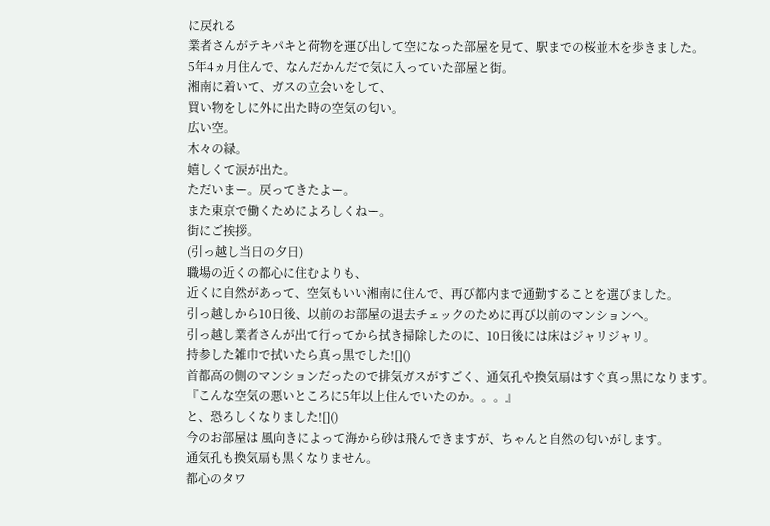に戻れる
業者さんがテキパキと荷物を運び出して空になった部屋を見て、駅までの桜並木を歩きました。
5年4ヵ月住んで、なんだかんだで気に入っていた部屋と街。
湘南に着いて、ガスの立会いをして、
買い物をしに外に出た時の空気の匂い。
広い空。
木々の緑。
嬉しくて涙が出た。
ただいまー。戻ってきたよー。
また東京で働くためによろしくねー。
街にご挨拶。
(引っ越し当日の夕日)
職場の近くの都心に住むよりも、
近くに自然があって、空気もいい湘南に住んで、再び都内まで通勤することを選びました。
引っ越しから10日後、以前のお部屋の退去チェックのために再び以前のマンションへ。
引っ越し業者さんが出て行ってから拭き掃除したのに、10日後には床はジャリジャリ。
持参した雑巾で拭いたら真っ黒でした![]()
首都高の側のマンションだったので排気ガスがすごく、通気孔や換気扇はすぐ真っ黒になります。
『こんな空気の悪いところに5年以上住んでいたのか。。。』
と、恐ろしくなりました![]()
今のお部屋は 風向きによって海から砂は飛んできますが、ちゃんと自然の匂いがします。
通気孔も換気扇も黒くなりません。
都心のタワ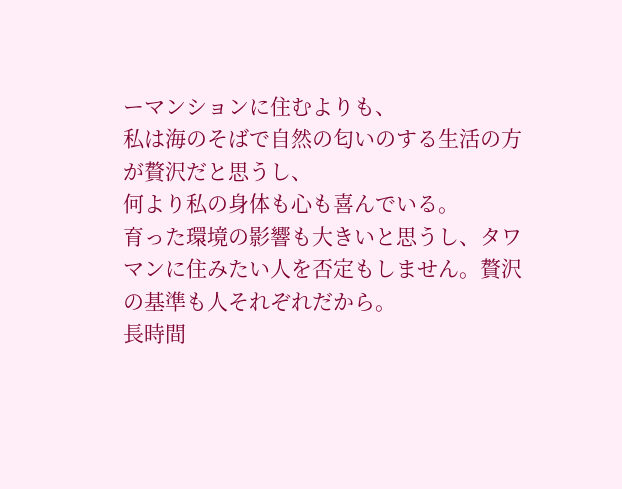ーマンションに住むよりも、
私は海のそばで自然の匂いのする生活の方が贅沢だと思うし、
何より私の身体も心も喜んでいる。
育った環境の影響も大きいと思うし、タワマンに住みたい人を否定もしません。贅沢の基準も人それぞれだから。
長時間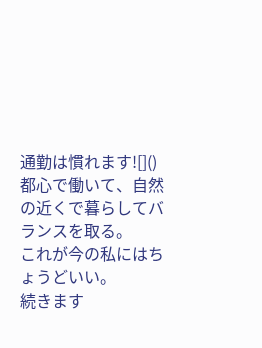通勤は慣れます![]()
都心で働いて、自然の近くで暮らしてバランスを取る。
これが今の私にはちょうどいい。
続きます